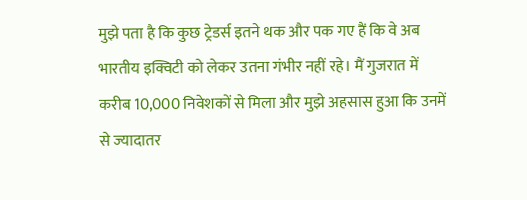मुझे पता है कि कुछ ट्रेडर्स इतने थक और पक गए हैं कि वे अब भारतीय इक्विटी को लेकर उतना गंभीर नहीं रहे। मैं गुजरात में करीब 10,000 निवेशकों से मिला और मुझे अहसास हुआ कि उनमें से ज्यादातर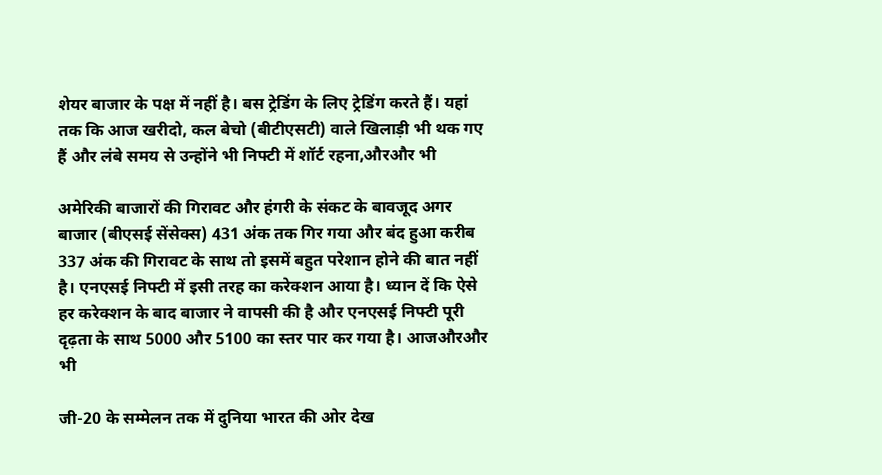शेयर बाजार के पक्ष में नहीं है। बस ट्रेडिंग के लिए ट्रेडिंग करते हैं। यहां तक कि आज खरीदो, कल बेचो (बीटीएसटी) वाले खिलाड़ी भी थक गए हैं और लंबे समय से उन्होंने भी निफ्टी में शॉर्ट रहना,औरऔर भी

अमेरिकी बाजारों की गिरावट और हंगरी के संकट के बावजूद अगर बाजार (बीएसई सेंसेक्स) 431 अंक तक गिर गया और बंद हुआ करीब 337 अंक की गिरावट के साथ तो इसमें बहुत परेशान होने की बात नहीं है। एनएसई निफ्टी में इसी तरह का करेक्शन आया है। ध्यान दें कि ऐसे हर करेक्शन के बाद बाजार ने वापसी की है और एनएसई निफ्टी पूरी दृढ़ता के साथ 5000 और 5100 का स्तर पार कर गया है। आजऔरऔर भी

जी-20 के सम्मेलन तक में दुनिया भारत की ओर देख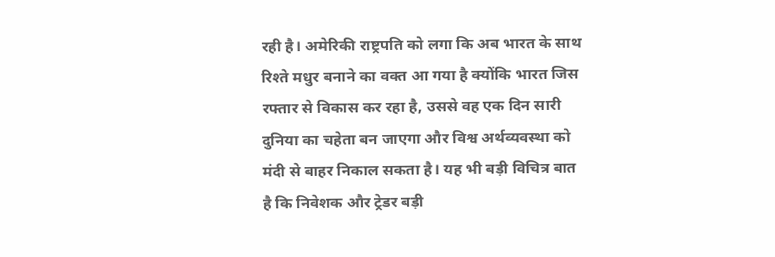रही है। अमेरिकी राष्ट्रपति को लगा कि अब भारत के साथ रिश्ते मधुर बनाने का वक्त आ गया है क्योंकि भारत जिस रफ्तार से विकास कर रहा है, उससे वह एक दिन सारी दुनिया का चहेता बन जाएगा और विश्व अर्थव्यवस्था को मंदी से बाहर निकाल सकता है। यह भी बड़ी विचित्र बात है कि निवेशक और ट्रेडर बड़ी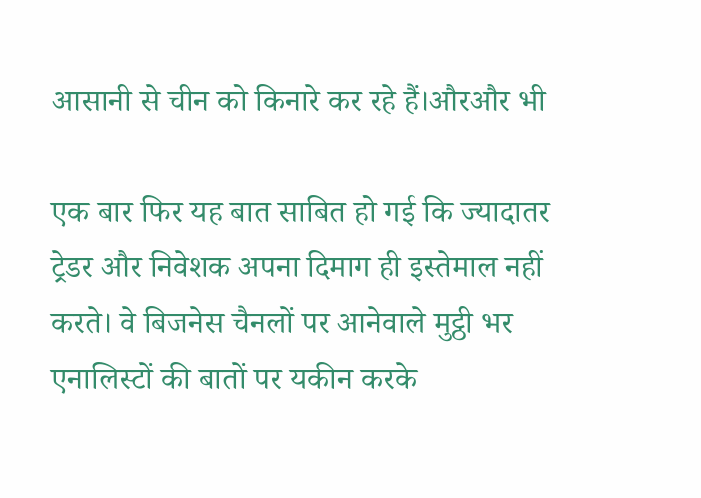आसानी से चीन को किनारे कर रहे हैं।औरऔर भी

एक बार फिर यह बात साबित हो गई कि ज्यादातर ट्रेडर और निवेशक अपना दिमाग ही इस्तेमाल नहीं करते। वे बिजनेस चैनलों पर आनेवाले मुट्ठी भर एनालिस्टों की बातों पर यकीन करके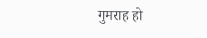गुमराह हो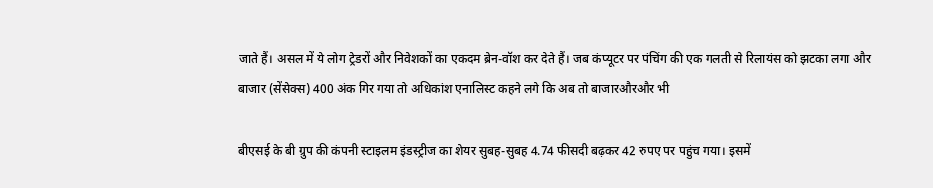जाते हैं। असल में ये लोग ट्रेडरों और निवेशकों का एकदम ब्रेन-वॉश कर देते हैं। जब कंप्यूटर पर पंचिंग की एक गलती से रिलायंस को झटका लगा और बाजार (सेंसेक्स) 400 अंक गिर गया तो अधिकांश एनालिस्ट कहने लगे कि अब तो बाजारऔरऔर भी

बीएसई के बी ग्रुप की कंपनी स्टाइलम इंडस्ट्रीज का शेयर सुबह-सुबह 4.74 फीसदी बढ़कर 42 रुपए पर पहुंच गया। इसमें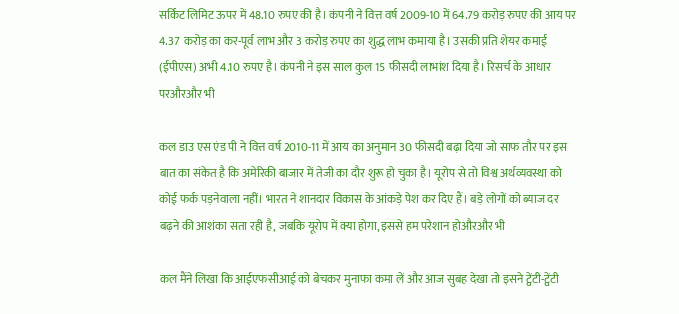सर्किट लिमिट ऊपर में 48.10 रुपए की है। कंपनी ने वित्त वर्ष 2009-10 में 64.79 करोड़ रुपए की आय पर 4.37 करोड़ का कर-पूर्व लाभ और 3 करोड़ रुपए का शुद्ध लाभ कमाया है। उसकी प्रति शेयर कमाई (ईपीएस) अभी 4.10 रुपए है। कंपनी ने इस साल कुल 15 फीसदी लाभांश दिया है। रिसर्च के आधार परऔरऔर भी

कल डाउ एस एंड पी ने वित्त वर्ष 2010-11 में आय का अनुमान 30 फीसदी बढ़ा दिया जो साफ तौर पर इस बात का संकेत है कि अमेरिकी बाजार में तेजी का दौर शुरू हो चुका है। यूरोप से तो विश्व अर्थव्यवस्था को कोई फर्क पड़नेवाला नहीं। भारत ने शानदार विकास के आंकड़े पेश कर दिए हैं। बड़े लोगों को ब्याज दर बढ़ने की आशंका सता रही है, जबकि यूरोप में क्या होगा, इससे हम परेशान होऔरऔर भी

कल मैंने लिखा कि आईएफसीआई को बेचकर मुनाफा कमा लें और आज सुबह देखा तो इसने ट्वेंटी-ट्वेंटी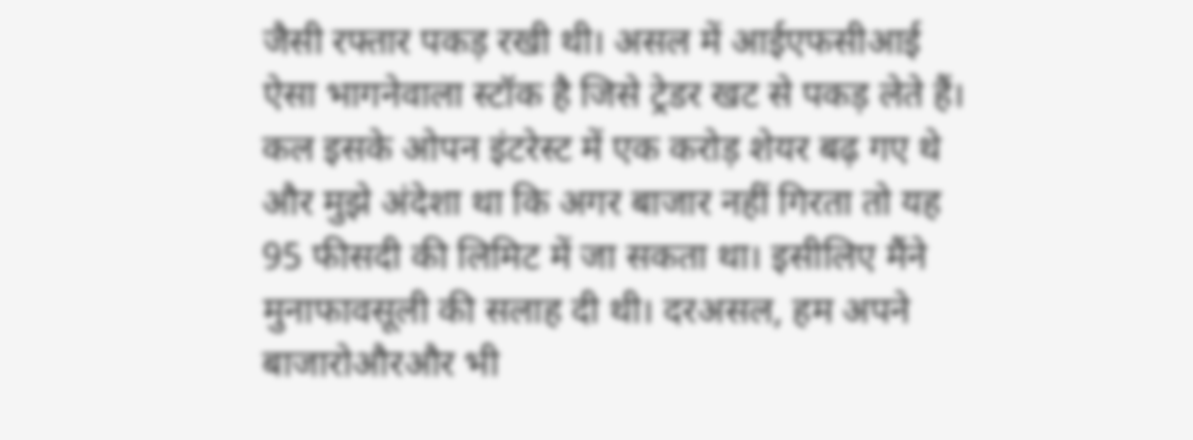जैसी रफ्तार पकड़ रखी थी। असल में आईएफसीआई ऐसा भागनेवाला स्टॉक है जिसे ट्रेडर खट से पकड़ लेते हैं। कल इसके ओपन इंटरेस्ट में एक करोड़ शेयर बढ़ गए थे और मुझे अंदेशा था कि अगर बाजार नहीं गिरता तो यह 95 फीसदी की लिमिट में जा सकता था। इसीलिए मैंने मुनाफावसूली की सलाह दी थी। दरअसल, हम अपने बाजारोऔरऔर भी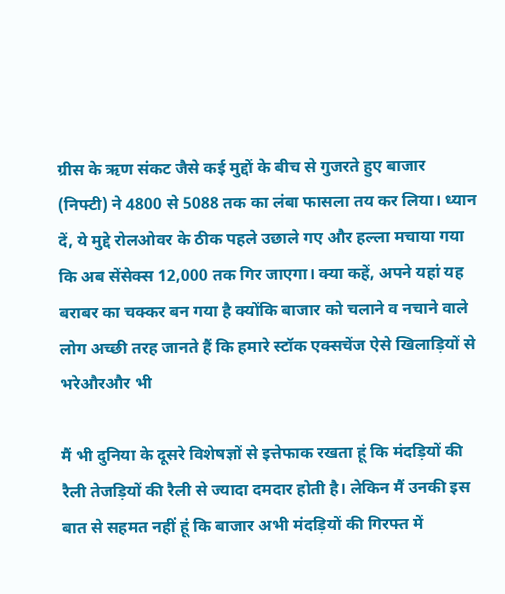ग्रीस के ऋण संकट जैसे कई मुद्दों के बीच से गुजरते हुए बाजार (निफ्टी) ने 4800 से 5088 तक का लंबा फासला तय कर लिया। ध्यान दें, ये मुद्दे रोलओवर के ठीक पहले उछाले गए और हल्ला मचाया गया कि अब सेंसेक्स 12,000 तक गिर जाएगा। क्या कहें, अपने यहां यह बराबर का चक्कर बन गया है क्योंकि बाजार को चलाने व नचाने वाले लोग अच्छी तरह जानते हैं कि हमारे स्टॉक एक्सचेंज ऐसे खिलाड़ियों से भरेऔरऔर भी

मैं भी दुनिया के दूसरे विशेषज्ञों से इत्तेफाक रखता हूं कि मंदड़ियों की रैली तेजड़ियों की रैली से ज्यादा दमदार होती है। लेकिन मैं उनकी इस बात से सहमत नहीं हूं कि बाजार अभी मंदड़ियों की गिरफ्त में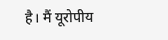है। मैं यूरोपीय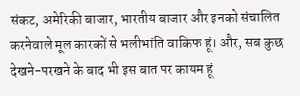संकट, अमेरिकी बाजार, भारतीय बाजार और इनको संचालित करनेवाले मूल कारकों से भलीभांति वाकिफ हूं। और, सब कुछ देखने-परखने के बाद भी इस बात पर कायम हूं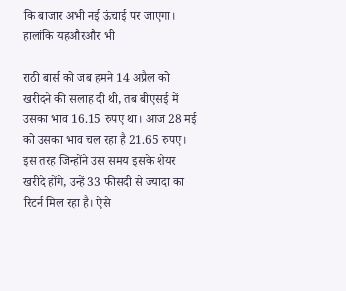कि बाजार अभी नई ऊंचाई पर जाएगा। हालांकि यहऔरऔर भी

राठी बार्स को जब हमने 14 अप्रैल को खरीदने की सलाह दी थी, तब बीएसई में उसका भाव 16.15 रुपए था। आज 28 मई को उसका भाव चल रहा है 21.65 रुपए। इस तरह जिन्होंने उस समय इसके शेयर खरीदे होंगे, उन्हें 33 फीसदी से ज्यादा का रिटर्न मिल रहा है। ऐसे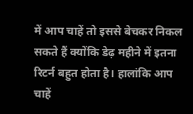में आप चाहें तो इससे बेचकर निकल सकते हैं क्योंकि डेढ़ महीने में इतना रिटर्न बहुत होता है। हालांकि आप चाहें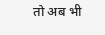तो अब भी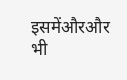इसमेंऔरऔर भी